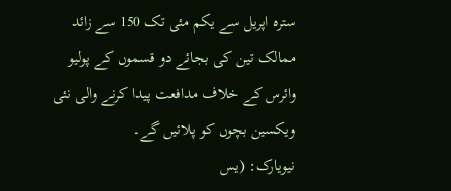سترہ اپریل سے یکم مئی تک 150 سے زائد ممالک تین کی بجائے دو قسموں کے پولیو وائرس کے خلاف مدافعت پیدا کرنے والی نئی ویکسین بچوں کو پلائیں گے۔
نیویارک: (یس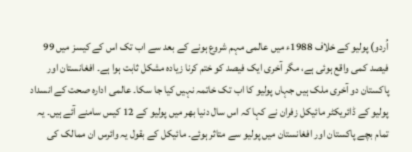اُردو) پولیو کے خلاف 1988ء میں عالمی مہم شروع ہونے کے بعد سے اب تک اس کے کیسز میں 99 فیصد کمی واقع ہوئی ہے، مگر آخری ایک فیصد کو ختم کرنا زیادہ مشکل ثابت ہوا ہے۔ افغانستان اور پاکستان دو آخری ملک ہیں جہاں پولیو کا اب تک خاتمہ نہیں کیا جا سکا۔ عالمی ادارہ صحت کے انسداد پولیو کے ڈائریکٹر مائیکل زفران نے کہا کہ اس سال دنیا بھر میں پولیو کے 12 کیس سامنے آئے ہیں۔ یہ تمام بچے پاکستان اور افغانستان میں پولیو سے متاثر ہوئے۔ مائیکل کے بقول یہ وائرس ان ممالک کی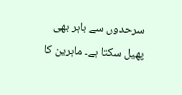سرحدوں سے باہر بھی پھیل سکتا ہے۔ ماہرین کا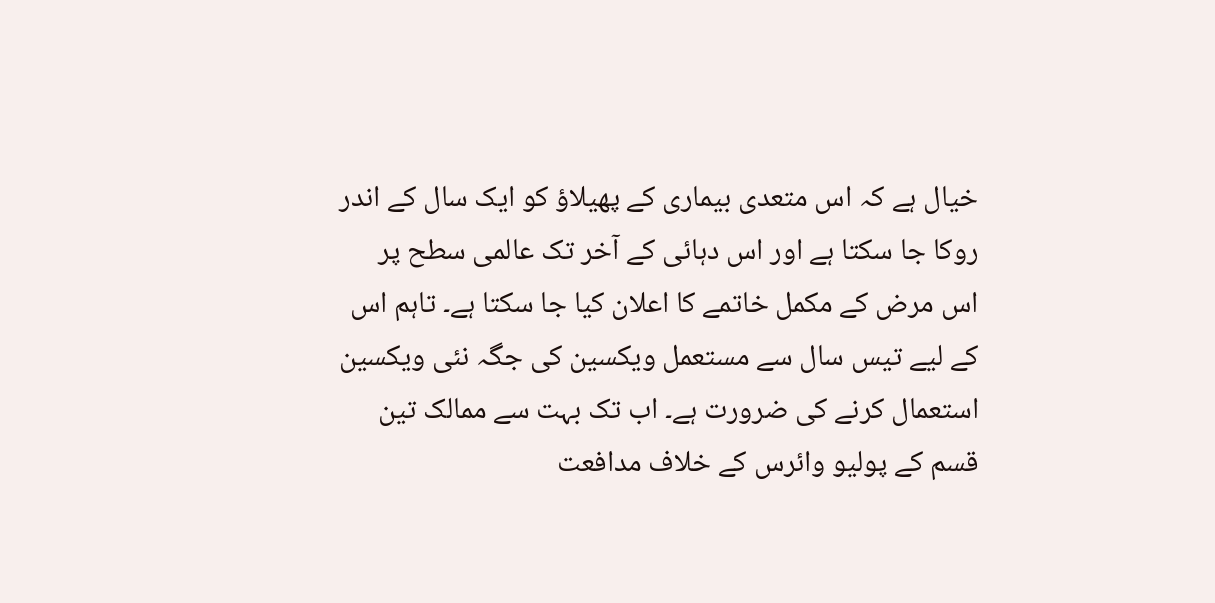خیال ہے کہ اس متعدی بیماری کے پھیلاؤ کو ایک سال کے اندر روکا جا سکتا ہے اور اس دہائی کے آخر تک عالمی سطح پر اس مرض کے مکمل خاتمے کا اعلان کیا جا سکتا ہے۔ تاہم اس کے لیے تیس سال سے مستعمل ویکسین کی جگہ نئی ویکسین استعمال کرنے کی ضرورت ہے۔ اب تک بہت سے ممالک تین قسم کے پولیو وائرس کے خلاف مدافعت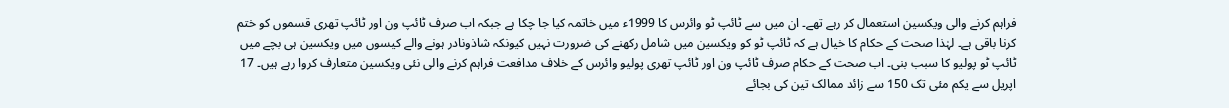فراہم کرنے والی ویکسین استعمال کر رہے تھے۔ ان میں سے ٹائپ ٹو وائرس کا 1999ء میں خاتمہ کیا جا چکا ہے جبکہ اب صرف ٹائپ ون اور ٹائپ تھری قسموں کو ختم کرنا باقی ہے۔ لہٰذا صحت کے حکام کا خیال ہے کہ ٹائپ ٹو کو ویکسین میں شامل رکھنے کی ضرورت نہیں کیونکہ شاذونادر ہونے والے کیسوں میں ویکسین ہی بچے میں ٹائپ ٹو پولیو کا سبب بنی۔ اب صحت کے حکام صرف ٹائپ ون اور ٹائپ تھری پولیو وائرس کے خلاف مدافعت فراہم کرنے والی نئی ویکسین متعارف کروا رہے ہیں۔ 17 اپریل سے یکم مئی تک 150 سے زائد ممالک تین کی بجائے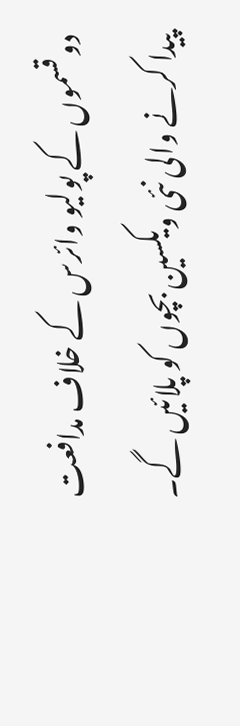دو قسموں کے پولیو وائرس کے خلاف مدافعت پیدا کرنے والی نئی ویکسین بچوں کو پلائیں گے۔